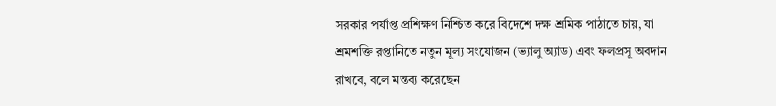সরকার পর্যাপ্ত প্রশিক্ষণ নিশ্চিত করে বিদেশে দক্ষ শ্রমিক পাঠাতে চায়, যা শ্রমশক্তি রপ্তানিতে নতুন মূল্য সংযোজন (ভ্যালু অ্যাড) এবং ফলপ্রসূ অবদান রাখবে, বলে মন্তব্য করেছেন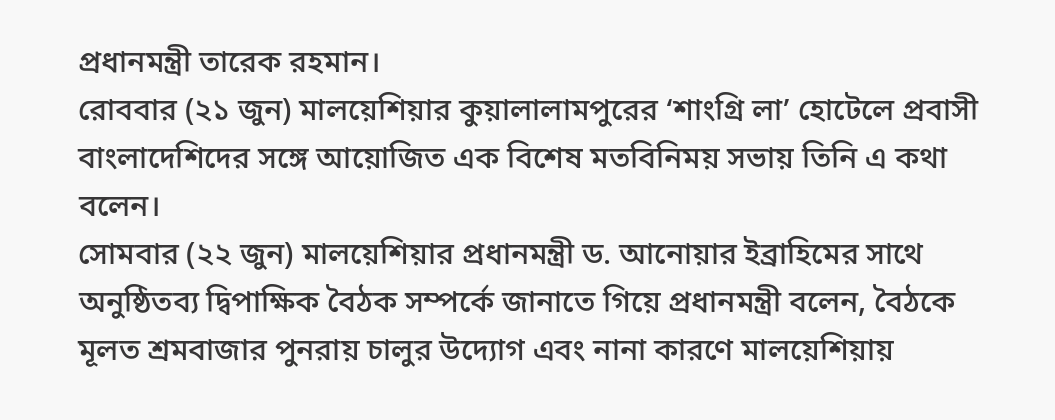প্রধানমন্ত্রী তারেক রহমান।
রোববার (২১ জুন) মালয়েশিয়ার কুয়ালালামপুরের ‘শাংগ্রি লা’ হোটেলে প্রবাসী বাংলাদেশিদের সঙ্গে আয়োজিত এক বিশেষ মতবিনিময় সভায় তিনি এ কথা বলেন।
সোমবার (২২ জুন) মালয়েশিয়ার প্রধানমন্ত্রী ড. আনোয়ার ইব্রাহিমের সাথে অনুষ্ঠিতব্য দ্বিপাক্ষিক বৈঠক সম্পর্কে জানাতে গিয়ে প্রধানমন্ত্রী বলেন, বৈঠকে মূলত শ্রমবাজার পুনরায় চালুর উদ্যোগ এবং নানা কারণে মালয়েশিয়ায়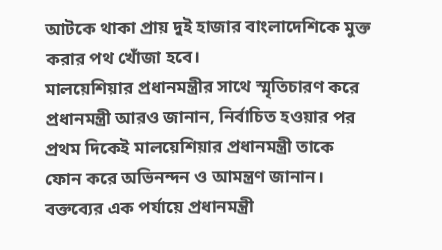আটকে থাকা প্রায় দুই হাজার বাংলাদেশিকে মুক্ত করার পথ খোঁজা হবে।
মালয়েশিয়ার প্রধানমন্ত্রীর সাথে স্মৃতিচারণ করে প্রধানমন্ত্রী আরও জানান, নির্বাচিত হওয়ার পর প্রথম দিকেই মালয়েশিয়ার প্রধানমন্ত্রী তাকে ফোন করে অভিনন্দন ও আমন্ত্রণ জানান।
বক্তব্যের এক পর্যায়ে প্রধানমন্ত্রী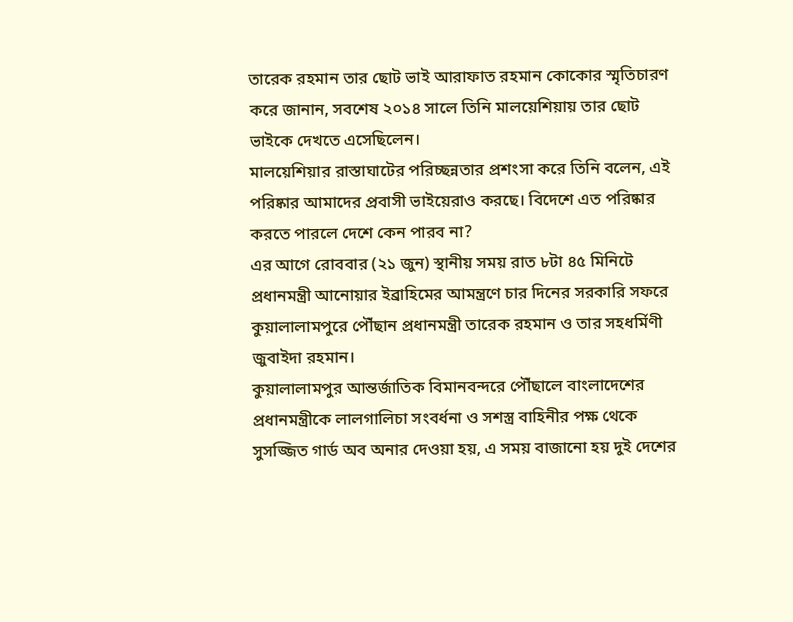তারেক রহমান তার ছোট ভাই আরাফাত রহমান কোকোর স্মৃতিচারণ করে জানান, সবশেষ ২০১৪ সালে তিনি মালয়েশিয়ায় তার ছোট ভাইকে দেখতে এসেছিলেন।
মালয়েশিয়ার রাস্তাঘাটের পরিচ্ছন্নতার প্রশংসা করে তিনি বলেন, এই পরিষ্কার আমাদের প্রবাসী ভাইয়েরাও করছে। বিদেশে এত পরিষ্কার করতে পারলে দেশে কেন পারব না?
এর আগে রোববার (২১ জুন) স্থানীয় সময় রাত ৮টা ৪৫ মিনিটে প্রধানমন্ত্রী আনোয়ার ইব্রাহিমের আমন্ত্রণে চার দিনের সরকারি সফরে কুয়ালালামপুরে পৌঁছান প্রধানমন্ত্রী তারেক রহমান ও তার সহধর্মিণী জুবাইদা রহমান।
কুয়ালালামপুর আন্তর্জাতিক বিমানবন্দরে পৌঁছালে বাংলাদেশের প্রধানমন্ত্রীকে লালগালিচা সংবর্ধনা ও সশস্ত্র বাহিনীর পক্ষ থেকে সুসজ্জিত গার্ড অব অনার দেওয়া হয়, এ সময় বাজানো হয় দুই দেশের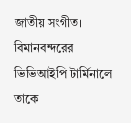জাতীয় সংগীত।
বিমানবন্দরের ভিভিআইপি টার্মিনালে তাকে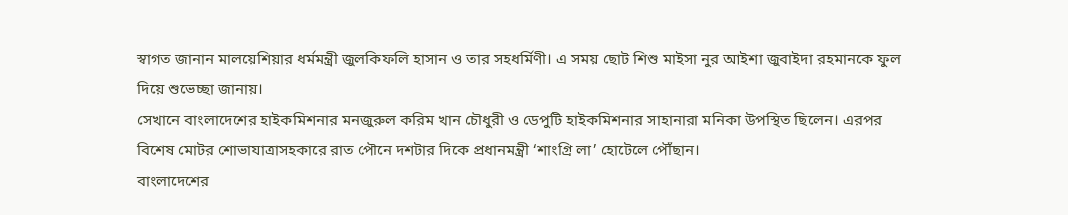স্বাগত জানান মালয়েশিয়ার ধর্মমন্ত্রী জুলকিফলি হাসান ও তার সহধর্মিণী। এ সময় ছোট শিশু মাইসা নুর আইশা জুবাইদা রহমানকে ফুল দিয়ে শুভেচ্ছা জানায়।
সেখানে বাংলাদেশের হাইকমিশনার মনজুরুল করিম খান চৌধুরী ও ডেপুটি হাইকমিশনার সাহানারা মনিকা উপস্থিত ছিলেন। এরপর বিশেষ মোটর শোভাযাত্রাসহকারে রাত পৌনে দশটার দিকে প্রধানমন্ত্রী ‘শাংগ্রি লা’ হোটেলে পৌঁছান।
বাংলাদেশের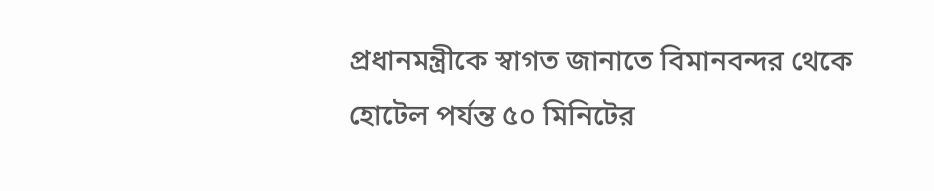প্রধানমন্ত্রীকে স্বাগত জানাতে বিমানবন্দর থেকে হোটেল পর্যন্ত ৫০ মিনিটের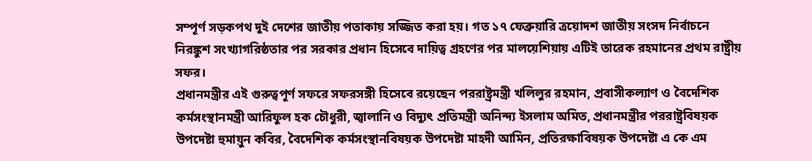সম্পূর্ণ সড়কপথ দুই দেশের জাতীয় পতাকায় সজ্জিত করা হয়। গত ১৭ ফেব্রুয়ারি ত্রয়োদশ জাতীয় সংসদ নির্বাচনে নিরঙ্কুশ সংখ্যাগরিষ্ঠতার পর সরকার প্রধান হিসেবে দায়িত্ব গ্রহণের পর মালয়েশিয়ায় এটিই তারেক রহমানের প্রথম রাষ্ট্রীয় সফর।
প্রধানমন্ত্রীর এই গুরুত্বপূর্ণ সফরে সফরসঙ্গী হিসেবে রয়েছেন পররাষ্ট্রমন্ত্রী খলিলুর রহমান, প্রবাসীকল্যাণ ও বৈদেশিক কর্মসংস্থানমন্ত্রী আরিফুল হক চৌধুরী, জ্বালানি ও বিদ্যুৎ প্রতিমন্ত্রী অনিন্দ্য ইসলাম অমিত, প্রধানমন্ত্রীর পররাষ্ট্রবিষয়ক উপদেষ্টা হুমায়ুন কবির, বৈদেশিক কর্মসংস্থানবিষয়ক উপদেষ্টা মাহদী আমিন, প্রতিরক্ষাবিষয়ক উপদেষ্টা এ কে এম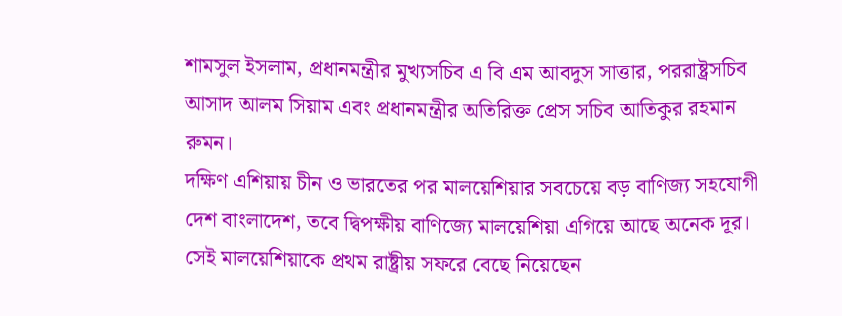শামসুল ইসলাম, প্রধানমন্ত্রীর মুখ্যসচিব এ বি এম আবদুস সাত্তার, পররাষ্ট্রসচিব আসাদ আলম সিয়াম এবং প্রধানমন্ত্রীর অতিরিক্ত প্রেস সচিব আতিকুর রহমান রুমন।
দক্ষিণ এশিয়ায় চীন ও ভারতের পর মালয়েশিয়ার সবচেয়ে বড় বাণিজ্য সহযোগী দেশ বাংলাদেশ, তবে দ্বিপক্ষীয় বাণিজ্যে মালয়েশিয়া এগিয়ে আছে অনেক দূর। সেই মালয়েশিয়াকে প্রথম রাষ্ট্রীয় সফরে বেছে নিয়েছেন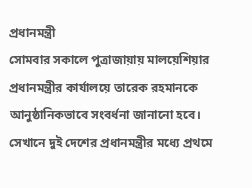প্রধানমন্ত্রী
সোমবার সকালে পুত্রাজায়ায় মালয়েশিয়ার প্রধানমন্ত্রীর কার্যালয়ে তারেক রহমানকে আনুষ্ঠানিকভাবে সংবর্ধনা জানানো হবে। সেখানে দুই দেশের প্রধানমন্ত্রীর মধ্যে প্রথমে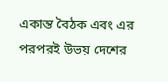একান্ত বৈঠক এবং এর পরপরই উভয় দেশের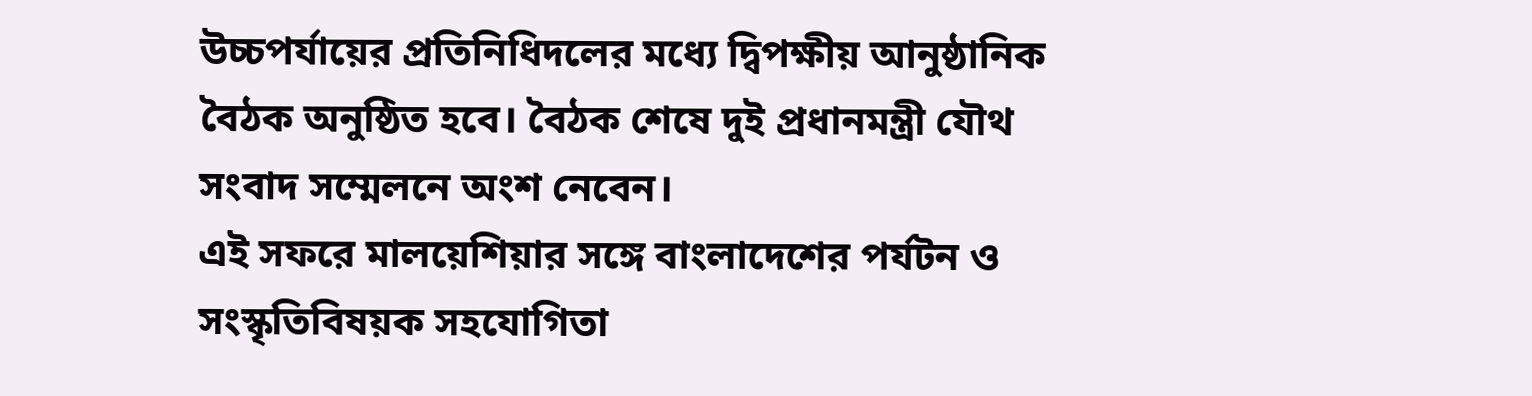উচ্চপর্যায়ের প্রতিনিধিদলের মধ্যে দ্বিপক্ষীয় আনুষ্ঠানিক বৈঠক অনুষ্ঠিত হবে। বৈঠক শেষে দুই প্রধানমন্ত্রী যৌথ সংবাদ সম্মেলনে অংশ নেবেন।
এই সফরে মালয়েশিয়ার সঙ্গে বাংলাদেশের পর্যটন ও সংস্কৃতিবিষয়ক সহযোগিতা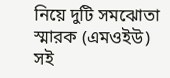নিয়ে দুটি সমঝোতা স্মারক (এমওইউ) সই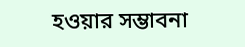হওয়ার সম্ভাবনা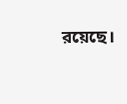রয়েছে।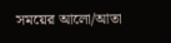সময়ের আলো/আতা